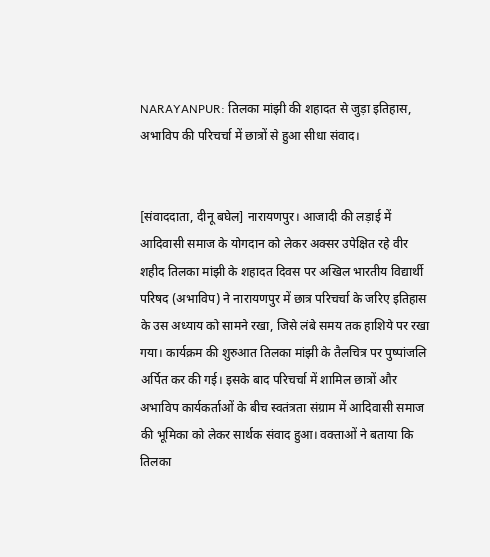NARAYANPUR: तिलका मांझी की शहादत से जुड़ा इतिहास, अभाविप की परिचर्चा में छात्रों से हुआ सीधा संवाद।


[संवाददाता, दीनू बघेल] नारायणपुर। आजादी की लड़ाई में आदिवासी समाज के योगदान को लेकर अक्सर उपेक्षित रहे वीर शहीद तिलका मांझी के शहादत दिवस पर अखिल भारतीय विद्यार्थी परिषद (अभाविप) ने नारायणपुर में छात्र परिचर्चा के जरिए इतिहास के उस अध्याय को सामने रखा, जिसे लंबे समय तक हाशिये पर रखा गया। कार्यक्रम की शुरुआत तिलका मांझी के तैलचित्र पर पुष्पांजलि अर्पित कर की गई। इसके बाद परिचर्चा में शामिल छात्रों और अभाविप कार्यकर्ताओं के बीच स्वतंत्रता संग्राम में आदिवासी समाज की भूमिका को लेकर सार्थक संवाद हुआ। वक्ताओं ने बताया कि तिलका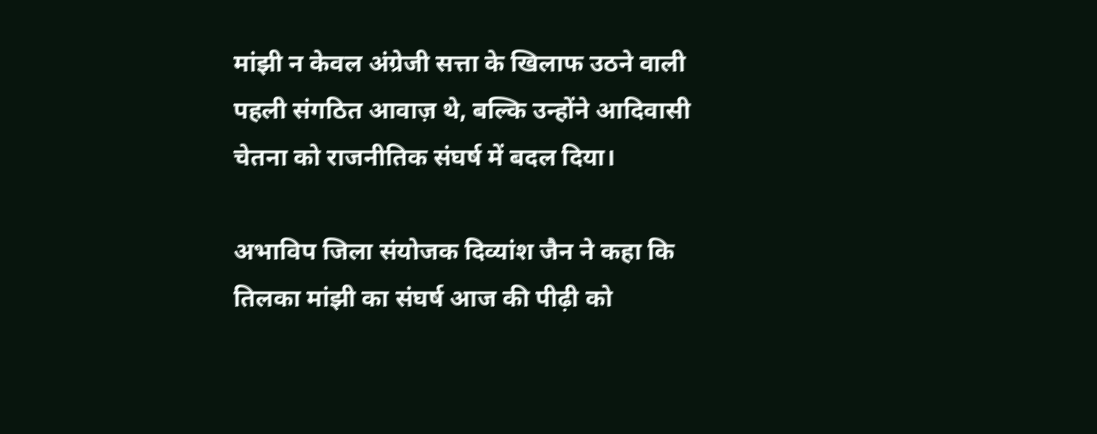मांझी न केवल अंग्रेजी सत्ता के खिलाफ उठने वाली पहली संगठित आवाज़ थे, बल्कि उन्होंने आदिवासी चेतना को राजनीतिक संघर्ष में बदल दिया।

अभाविप जिला संयोजक दिव्यांश जैन ने कहा कि तिलका मांझी का संघर्ष आज की पीढ़ी को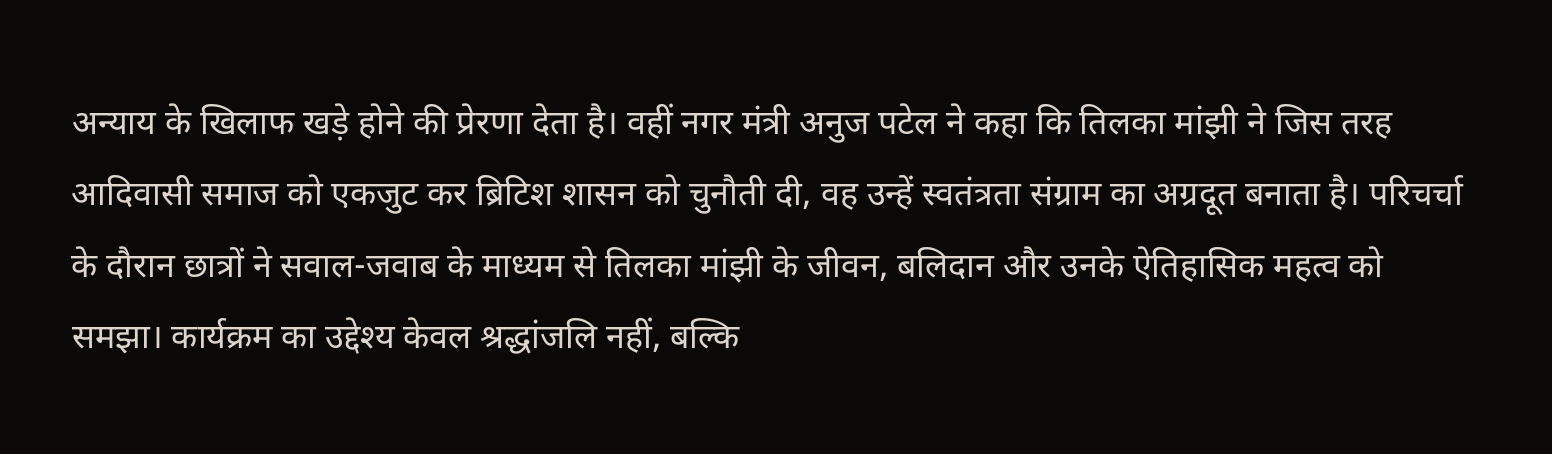अन्याय के खिलाफ खड़े होने की प्रेरणा देता है। वहीं नगर मंत्री अनुज पटेल ने कहा कि तिलका मांझी ने जिस तरह आदिवासी समाज को एकजुट कर ब्रिटिश शासन को चुनौती दी, वह उन्हें स्वतंत्रता संग्राम का अग्रदूत बनाता है। परिचर्चा के दौरान छात्रों ने सवाल-जवाब के माध्यम से तिलका मांझी के जीवन, बलिदान और उनके ऐतिहासिक महत्व को समझा। कार्यक्रम का उद्देश्य केवल श्रद्धांजलि नहीं, बल्कि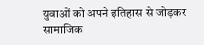युवाओं को अपने इतिहास से जोड़कर सामाजिक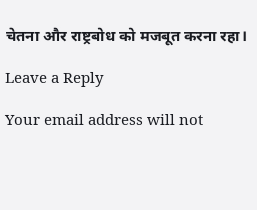चेतना और राष्ट्रबोध को मजबूत करना रहा।

Leave a Reply

Your email address will not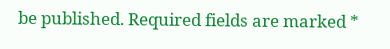be published. Required fields are marked *